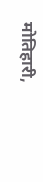मोतिहारी,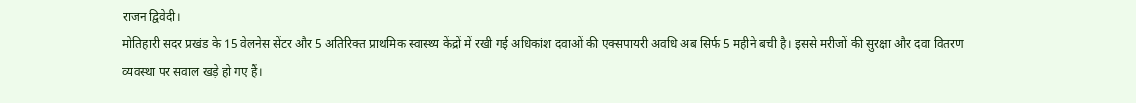राजन द्विवेदी।
मोतिहारी सदर प्रखंड के 15 वेलनेस सेंटर और 5 अतिरिक्त प्राथमिक स्वास्थ्य केंद्रों में रखी गई अधिकांश दवाओं की एक्सपायरी अवधि अब सिर्फ 5 महीने बची है। इससे मरीजों की सुरक्षा और दवा वितरण व्यवस्था पर सवाल खड़े हो गए हैं।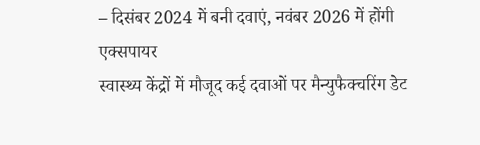– दिसंबर 2024 में बनी दवाएं, नवंबर 2026 में होंगी एक्सपायर
स्वास्थ्य केंद्रों में मौजूद कई दवाओं पर मैन्युफैक्चरिंग डेट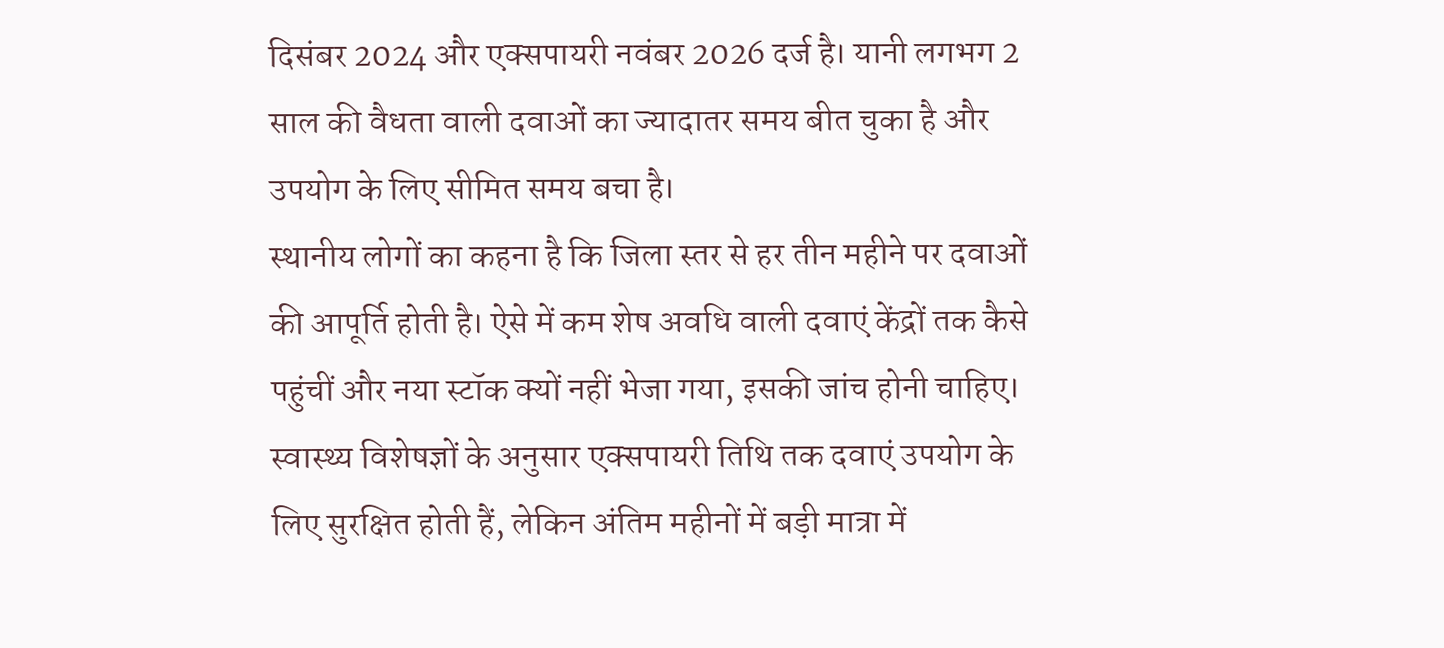दिसंबर 2024 और एक्सपायरी नवंबर 2026 दर्ज है। यानी लगभग 2 साल की वैधता वाली दवाओं का ज्यादातर समय बीत चुका है और उपयोग के लिए सीमित समय बचा है।
स्थानीय लोगों का कहना है कि जिला स्तर से हर तीन महीने पर दवाओं की आपूर्ति होती है। ऐसे में कम शेष अवधि वाली दवाएं केंद्रों तक कैसे पहुंचीं और नया स्टॉक क्यों नहीं भेजा गया, इसकी जांच होनी चाहिए।
स्वास्थ्य विशेषज्ञों के अनुसार एक्सपायरी तिथि तक दवाएं उपयोग के लिए सुरक्षित होती हैं, लेकिन अंतिम महीनों में बड़ी मात्रा में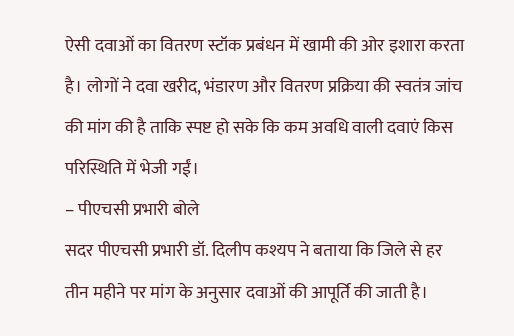ऐसी दवाओं का वितरण स्टॉक प्रबंधन में खामी की ओर इशारा करता है। लोगों ने दवा खरीद, भंडारण और वितरण प्रक्रिया की स्वतंत्र जांच की मांग की है ताकि स्पष्ट हो सके कि कम अवधि वाली दवाएं किस परिस्थिति में भेजी गईं।
– पीएचसी प्रभारी बोले
सदर पीएचसी प्रभारी डॉ. दिलीप कश्यप ने बताया कि जिले से हर तीन महीने पर मांग के अनुसार दवाओं की आपूर्ति की जाती है।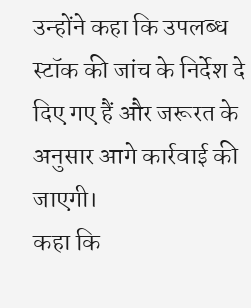उन्होंने कहा कि उपलब्ध स्टॉक की जांच के निर्देश दे दिए गए हैं और जरूरत के अनुसार आगे कार्रवाई की जाएगी।
कहा कि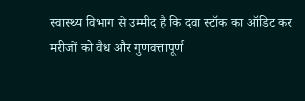स्वास्थ्य विभाग से उम्मीद है कि दवा स्टॉक का ऑडिट कर मरीजों को वैध और गुणवत्तापूर्ण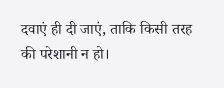दवाएं ही दी जाएं, ताकि किसी तरह की परेशानी न हो।